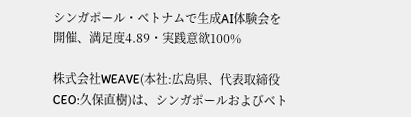シンガポール・ベトナムで生成AI体験会を開催、満足度4.89・実践意欲100%

株式会社WEAVE(本社:広島県、代表取締役CEO:久保直樹)は、シンガポールおよびベト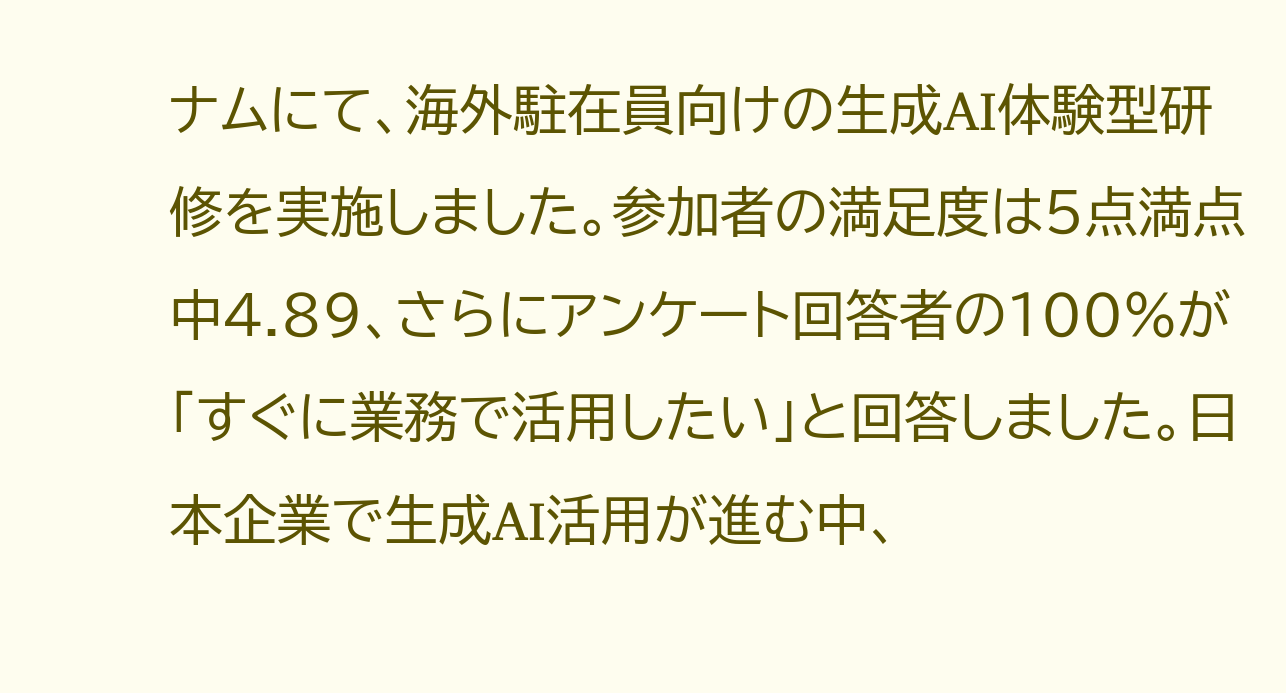ナムにて、海外駐在員向けの生成AI体験型研修を実施しました。参加者の満足度は5点満点中4.89、さらにアンケート回答者の100%が「すぐに業務で活用したい」と回答しました。日本企業で生成AI活用が進む中、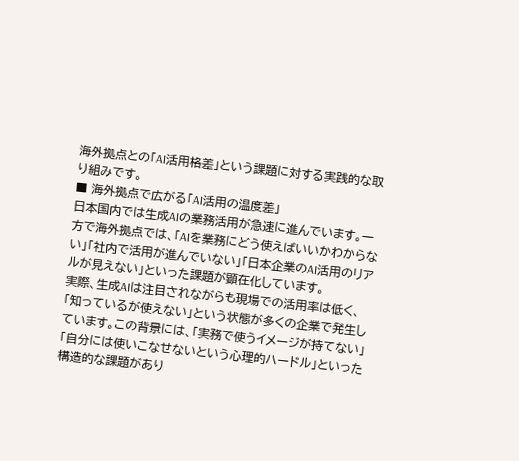海外拠点との「AI活用格差」という課題に対する実践的な取り組みです。
■ 海外拠点で広がる「AI活用の温度差」
日本国内では生成AIの業務活用が急速に進んでいます。一方で海外拠点では、「AIを業務にどう使えばいいかわからない」「社内で活用が進んでいない」「日本企業のAI活用のリアルが見えない」といった課題が顕在化しています。
実際、生成AIは注目されながらも現場での活用率は低く、「知っているが使えない」という状態が多くの企業で発生しています。この背景には、「実務で使うイメージが持てない」「自分には使いこなせないという心理的ハードル」といった構造的な課題があり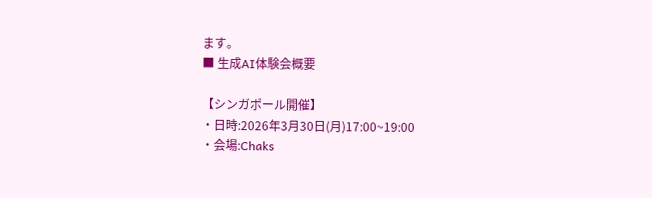ます。
■ 生成AI体験会概要

【シンガポール開催】
・日時:2026年3月30日(月)17:00~19:00
・会場:Chaks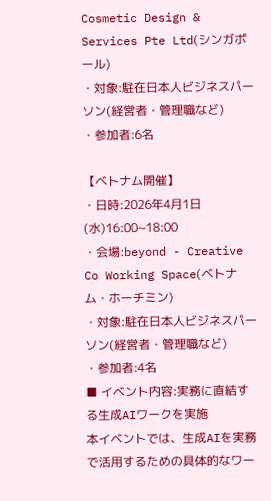Cosmetic Design & Services Pte Ltd(シンガポール)
・対象:駐在日本人ビジネスパーソン(経営者・管理職など)
・参加者:6名

【ベトナム開催】
・日時:2026年4月1日(水)16:00~18:00
・会場:beyond - Creative Co Working Space(ベトナム・ホーチミン)
・対象:駐在日本人ビジネスパーソン(経営者・管理職など)
・参加者:4名
■ イベント内容:実務に直結する生成AIワークを実施
本イベントでは、生成AIを実務で活用するための具体的なワー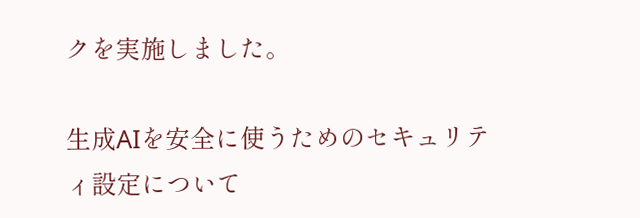クを実施しました。

生成AIを安全に使うためのセキュリティ設定について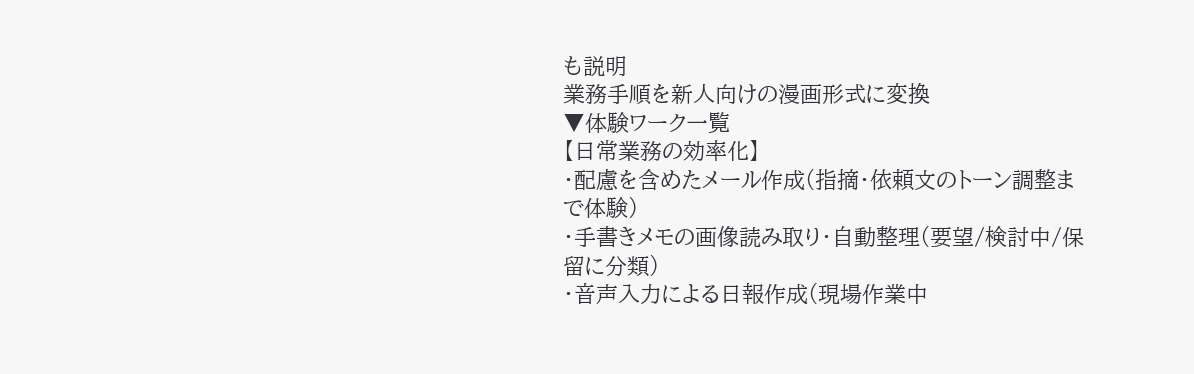も説明
業務手順を新人向けの漫画形式に変換
▼体験ワーク一覧
【日常業務の効率化】
・配慮を含めたメール作成(指摘・依頼文のトーン調整まで体験)
・手書きメモの画像読み取り・自動整理(要望/検討中/保留に分類)
・音声入力による日報作成(現場作業中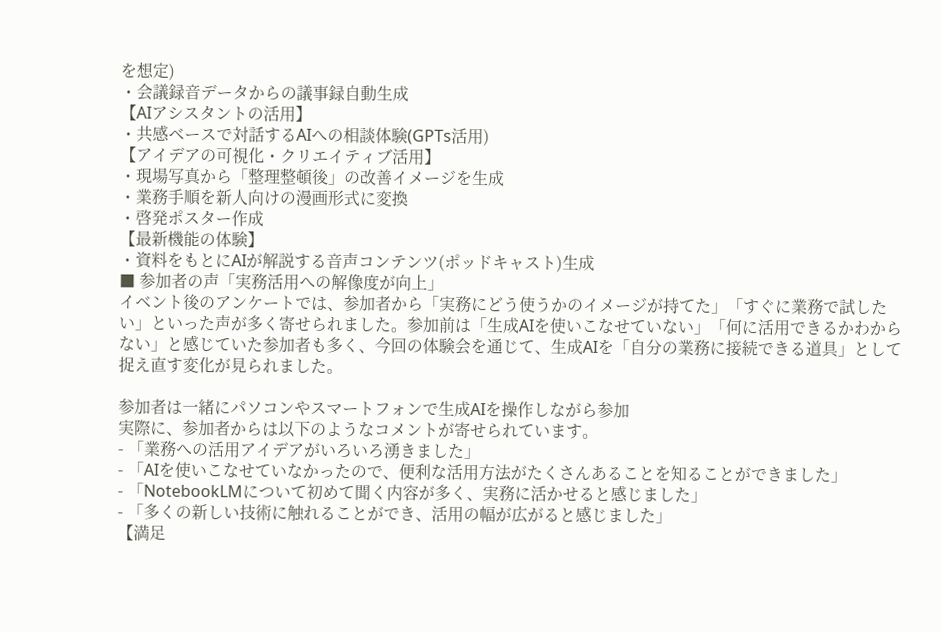を想定)
・会議録音データからの議事録自動生成
【AIアシスタントの活用】
・共感ベースで対話するAIへの相談体験(GPTs活用)
【アイデアの可視化・クリエイティブ活用】
・現場写真から「整理整頓後」の改善イメージを生成
・業務手順を新人向けの漫画形式に変換
・啓発ポスター作成
【最新機能の体験】
・資料をもとにAIが解説する音声コンテンツ(ポッドキャスト)生成
■ 参加者の声「実務活用への解像度が向上」
イベント後のアンケートでは、参加者から「実務にどう使うかのイメージが持てた」「すぐに業務で試したい」といった声が多く寄せられました。参加前は「生成AIを使いこなせていない」「何に活用できるかわからない」と感じていた参加者も多く、今回の体験会を通じて、生成AIを「自分の業務に接続できる道具」として捉え直す変化が見られました。

参加者は一緒にパソコンやスマートフォンで生成AIを操作しながら参加
実際に、参加者からは以下のようなコメントが寄せられています。
- 「業務への活用アイデアがいろいろ湧きました」
- 「AIを使いこなせていなかったので、便利な活用方法がたくさんあることを知ることができました」
- 「NotebookLMについて初めて聞く内容が多く、実務に活かせると感じました」
- 「多くの新しい技術に触れることができ、活用の幅が広がると感じました」
【満足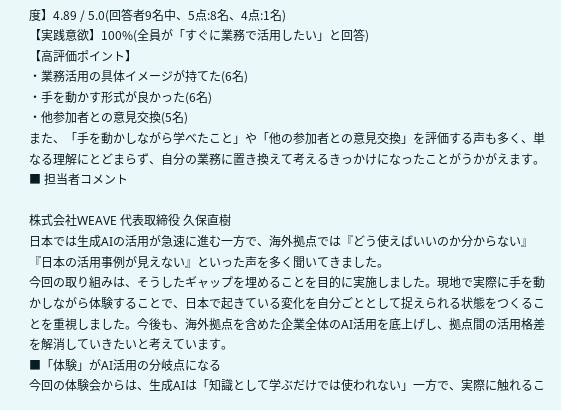度】4.89 / 5.0(回答者9名中、5点:8名、4点:1名)
【実践意欲】100%(全員が「すぐに業務で活用したい」と回答)
【高評価ポイント】
・業務活用の具体イメージが持てた(6名)
・手を動かす形式が良かった(6名)
・他参加者との意見交換(5名)
また、「手を動かしながら学べたこと」や「他の参加者との意見交換」を評価する声も多く、単なる理解にとどまらず、自分の業務に置き換えて考えるきっかけになったことがうかがえます。
■ 担当者コメント

株式会社WEAVE 代表取締役 久保直樹
日本では生成AIの活用が急速に進む一方で、海外拠点では『どう使えばいいのか分からない』『日本の活用事例が見えない』といった声を多く聞いてきました。
今回の取り組みは、そうしたギャップを埋めることを目的に実施しました。現地で実際に手を動かしながら体験することで、日本で起きている変化を自分ごととして捉えられる状態をつくることを重視しました。今後も、海外拠点を含めた企業全体のAI活用を底上げし、拠点間の活用格差を解消していきたいと考えています。
■「体験」がAI活用の分岐点になる
今回の体験会からは、生成AIは「知識として学ぶだけでは使われない」一方で、実際に触れるこ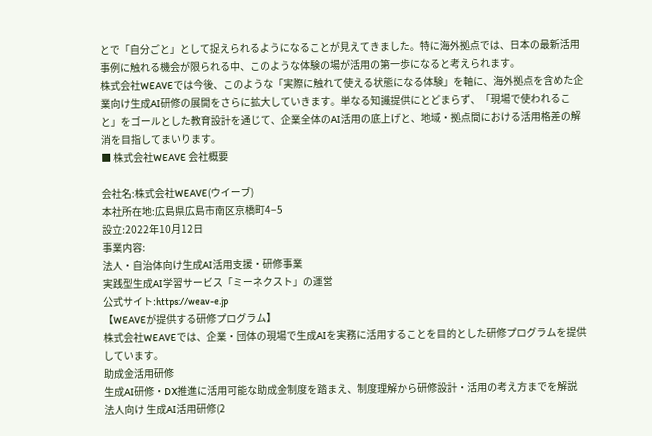とで「自分ごと」として捉えられるようになることが見えてきました。特に海外拠点では、日本の最新活用事例に触れる機会が限られる中、このような体験の場が活用の第一歩になると考えられます。
株式会社WEAVEでは今後、このような「実際に触れて使える状態になる体験」を軸に、海外拠点を含めた企業向け生成AI研修の展開をさらに拡大していきます。単なる知識提供にとどまらず、「現場で使われること」をゴールとした教育設計を通じて、企業全体のAI活用の底上げと、地域・拠点間における活用格差の解消を目指してまいります。
■ 株式会社WEAVE 会社概要

会社名:株式会社WEAVE(ウイーブ)
本社所在地:広島県広島市南区京橋町4−5
設立:2022年10月12日
事業内容:
法人・自治体向け生成AI活用支援・研修事業
実践型生成AI学習サービス「ミーネクスト」の運営
公式サイト:https://weav-e.jp
【WEAVEが提供する研修プログラム】
株式会社WEAVEでは、企業・団体の現場で生成AIを実務に活用することを目的とした研修プログラムを提供しています。
助成金活用研修
生成AI研修・DX推進に活用可能な助成金制度を踏まえ、制度理解から研修設計・活用の考え方までを解説
法人向け 生成AI活用研修(2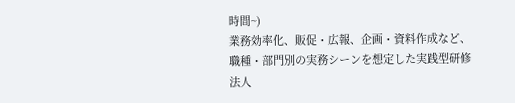時間~)
業務効率化、販促・広報、企画・資料作成など、職種・部門別の実務シーンを想定した実践型研修
法人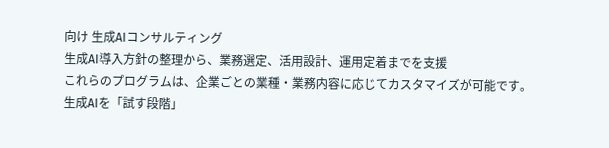向け 生成AIコンサルティング
生成AI導入方針の整理から、業務選定、活用設計、運用定着までを支援
これらのプログラムは、企業ごとの業種・業務内容に応じてカスタマイズが可能です。
生成AIを「試す段階」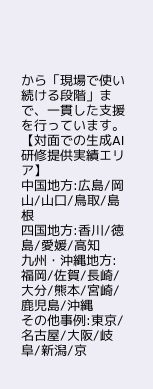から「現場で使い続ける段階」まで、一貫した支援を行っています。
【対面での生成AI研修提供実績エリア】
中国地方:広島/岡山/山口/鳥取/島根
四国地方:香川/徳島/愛媛/高知
九州・沖縄地方:福岡/佐賀/長崎/大分/熊本/宮崎/鹿児島/沖縄
その他事例:東京/名古屋/大阪/岐阜/新潟/京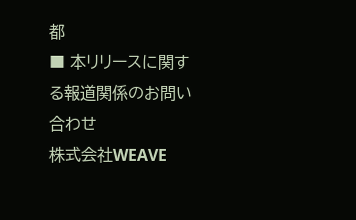都
■ 本リリースに関する報道関係のお問い合わせ
株式会社WEAVE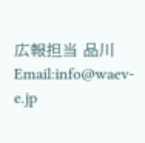広報担当 品川
Email:info@waev-e.jp